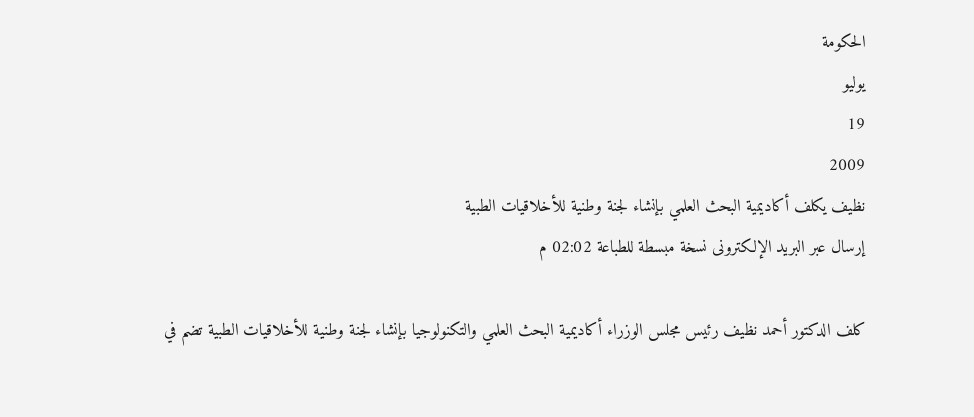الحكومة
يوليو
19
2009
نظيف يكلف أكاديمية البحث العلمي بإنشاء لجنة وطنية للأخلاقيات الطبية
إرسال عبر البريد الإلكترونى نسخة مبسطة للطباعة 02:02 م

كلف الدكتور أحمد نظيف رئيس مجلس الوزراء أكاديمية البحث العلمي والتكنولوجيا بإنشاء لجنة وطنية للأخلاقيات الطبية تضم في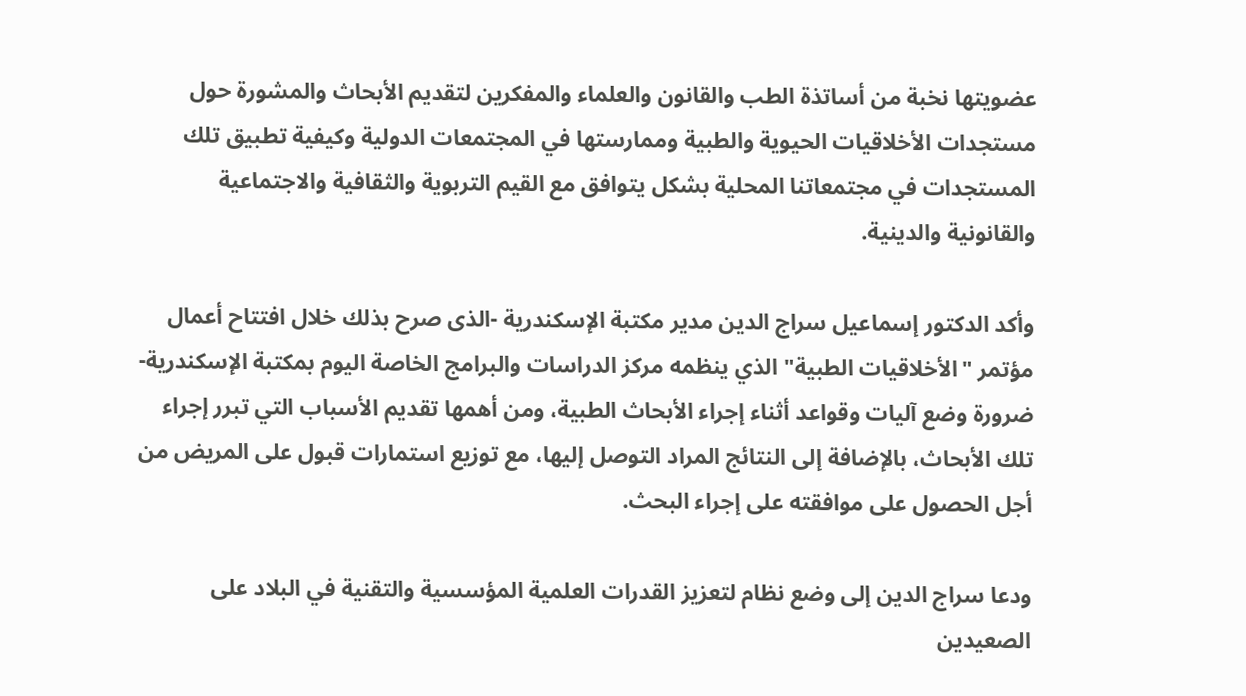عضويتها نخبة من أساتذة الطب والقانون والعلماء والمفكرين لتقديم الأبحاث والمشورة حول مستجدات الأخلاقيات الحيوية والطبية وممارستها في المجتمعات الدولية وكيفية تطبيق تلك المستجدات في مجتمعاتنا المحلية بشكل يتوافق مع القيم التربوية والثقافية والاجتماعية والقانونية والدينية.

وأكد الدكتور إسماعيل سراج الدين مدير مكتبة الإسكندرية -الذى صرح بذلك خلال افتتاح أعمال مؤتمر "الأخلاقيات الطبية" الذي ينظمه مركز الدراسات والبرامج الخاصة اليوم بمكتبة الإسكندرية- ضرورة وضع آليات وقواعد أثناء إجراء الأبحاث الطبية، ومن أهمها تقديم الأسباب التي تبرر إجراء تلك الأبحاث، بالإضافة إلى النتائج المراد التوصل إليها، مع توزيع استمارات قبول على المريض من أجل الحصول على موافقته على إجراء البحث.

ودعا سراج الدين إلى وضع نظام لتعزيز القدرات العلمية المؤسسية والتقنية في البلاد على الصعيدين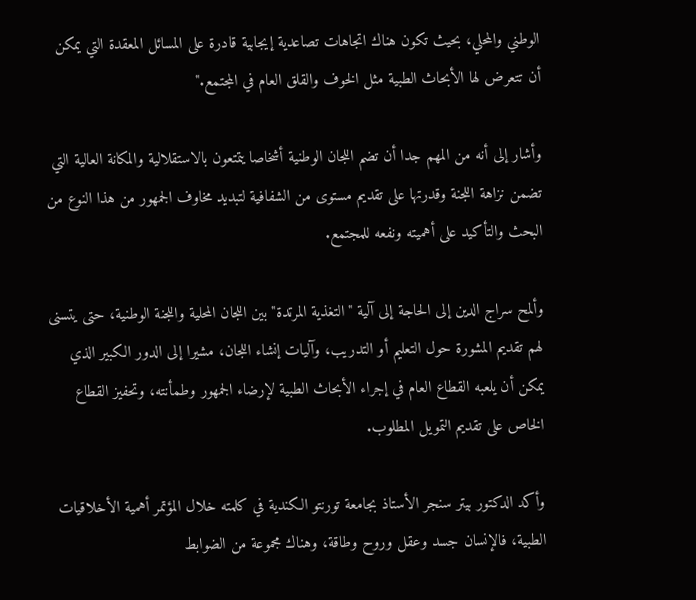الوطني والمحلي، بحيث تكون هناك اتجاهات تصاعدية إيجابية قادرة على المسائل المعقدة التي يمكن أن تتعرض لها الأبحاث الطبية مثل الخوف والقلق العام في المجتمع."

وأشار إلى أنه من المهم جدا أن تضم اللجان الوطنية أشخاصا يتمتعون بالاستقلالية والمكانة العالية التي تضمن نزاهة اللجنة وقدرتها على تقديم مستوى من الشفافية لتبديد مخاوف الجمهور من هذا النوع من البحث والتأكيد على أهميته ونفعه للمجتمع.

وألمح سراج الدين إلى الحاجة إلى آلية "التغذية المرتدة" بين اللجان المحلية واللجنة الوطنية، حتى يتسنى لهم تقديم المشورة حول التعليم أو التدريب، وآليات إنشاء اللجان، مشيرا إلى الدور الكبير الذي يمكن أن يلعبه القطاع العام في إجراء الأبحاث الطبية لإرضاء الجمهور وطمأنته، وتحفيز القطاع الخاص على تقديم التمويل المطلوب.

وأكد الدكتور بيتر سنجر الأستاذ بجامعة تورنتو الكندية في كلمته خلال المؤتمر أهمية الأخلاقيات الطبية، فالإنسان جسد وعقل وروح وطاقة، وهناك مجموعة من الضوابط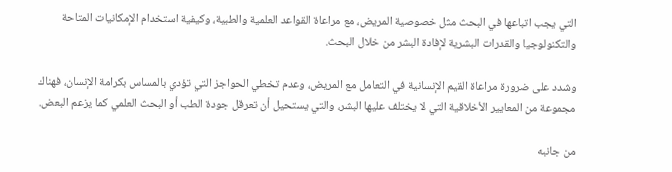التي يجب اتباعها في البحث مثل خصوصية المريض، مع مراعاة القواعد العلمية والطبية، وكيفية استخدام الإمكانيات المتاحة والتكنولوجيا والقدرات البشرية لإفادة البشر من خلال البحث.

وشدد على ضرورة مراعاة القيم الإنسانية في التعامل مع المريض، وعدم تخطي الحواجز التي تؤدي بالمساس بكرامة الإنسان، فهناك مجموعة من المعايير الأخلاقية التي لا يختلف عليها البشر، والتي يستحيل أن تعرقل جودة الطب أو البحث العلمي كما يزعم البعض.

من جانبه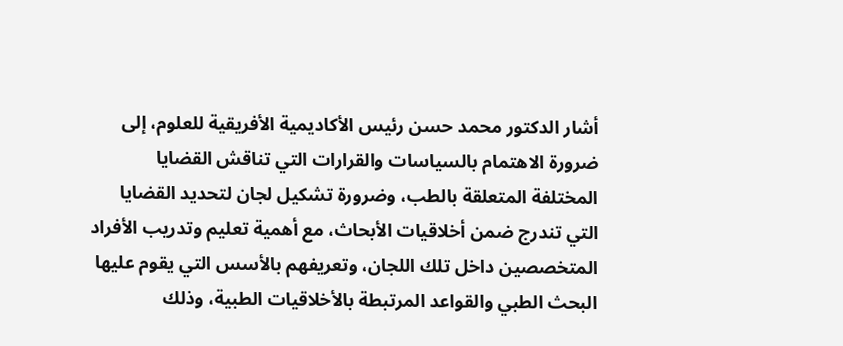أشار الدكتور محمد حسن رئيس الأكاديمية الأفريقية للعلوم، إلى ضرورة الاهتمام بالسياسات والقرارات التي تناقش القضايا المختلفة المتعلقة بالطب، وضرورة تشكيل لجان لتحديد القضايا التي تندرج ضمن أخلاقيات الأبحاث، مع أهمية تعليم وتدريب الأفراد المتخصصين داخل تلك اللجان، وتعريفهم بالأسس التي يقوم عليها البحث الطبي والقواعد المرتبطة بالأخلاقيات الطبية، وذلك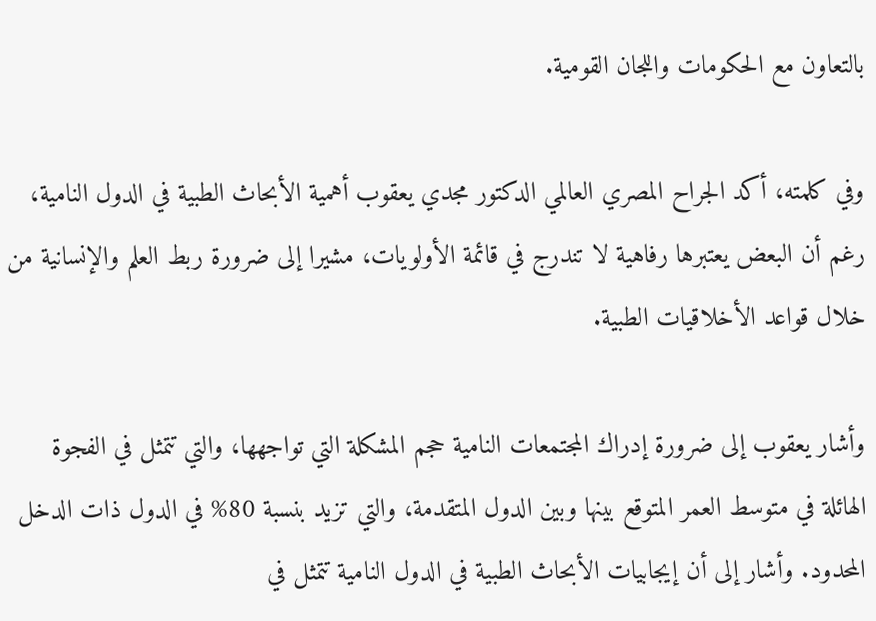بالتعاون مع الحكومات واللجان القومية.

وفي كلمته، أكد الجراح المصري العالمي الدكتور مجدي يعقوب أهمية الأبحاث الطبية في الدول النامية، رغم أن البعض يعتبرها رفاهية لا تندرج في قائمة الأولويات، مشيرا إلى ضرورة ربط العلم والإنسانية من خلال قواعد الأخلاقيات الطبية.

وأشار يعقوب إلى ضرورة إدراك المجتمعات النامية حجم المشكلة التي تواجهها، والتي تتمثل في الفجوة الهائلة في متوسط العمر المتوقع بينها وبين الدول المتقدمة، والتي تزيد بنسبة 80% في الدول ذات الدخل المحدود. وأشار إلى أن إيجابيات الأبحاث الطبية في الدول النامية تتمثل في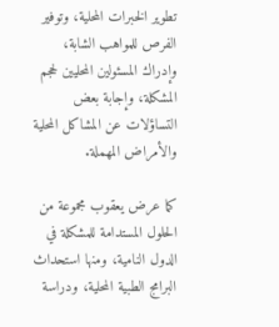تطوير الخبرات المحلية، وتوفير الفرص للمواهب الشابة، وإدراك المسئولين المحليين لحجم المشكلة، وإجابة بعض التساؤلات عن المشاكل المحلية والأمراض المهملة.

كما عرض يعقوب مجموعة من الحلول المستدامة للمشكلة في الدول النامية، ومنها استحداث البرامج الطبية المحلية، ودراسة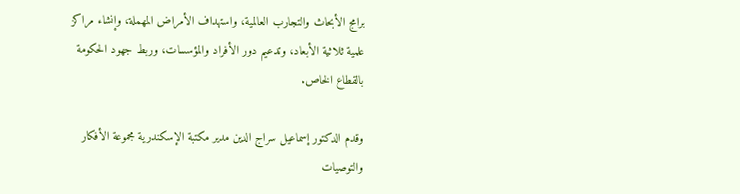برامج الأبحاث والتجارب العالمية، واستهداف الأمراض المهملة، وإنشاء مراكز علمية ثلاثية الأبعاد، وتدعيم دور الأفراد والمؤسسات، وربط جهود الحكومة بالقطاع الخاص.

وقدم الدكتور إسماعيل سراج الدين مدير مكتبة الإسكندرية مجموعة الأفكار والتوصيات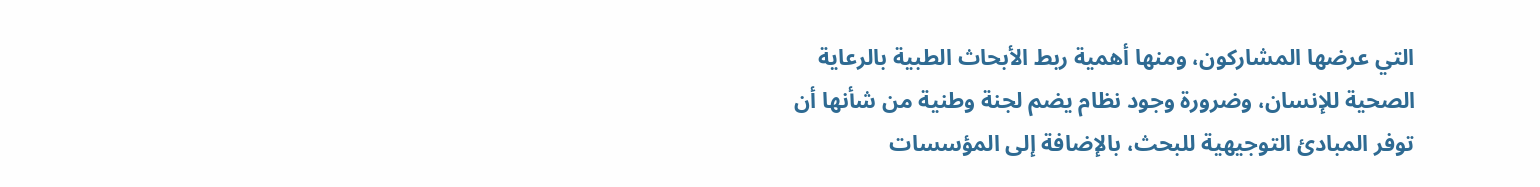التي عرضها المشاركون، ومنها أهمية ربط الأبحاث الطبية بالرعاية الصحية للإنسان، وضرورة وجود نظام يضم لجنة وطنية من شأنها أن توفر المبادئ التوجيهية للبحث، بالإضافة إلى المؤسسات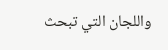واللجان التي تبحث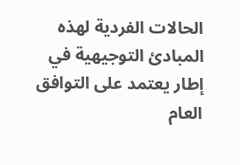الحالات الفردية لهذه المبادئ التوجيهية في إطار يعتمد على التوافق العام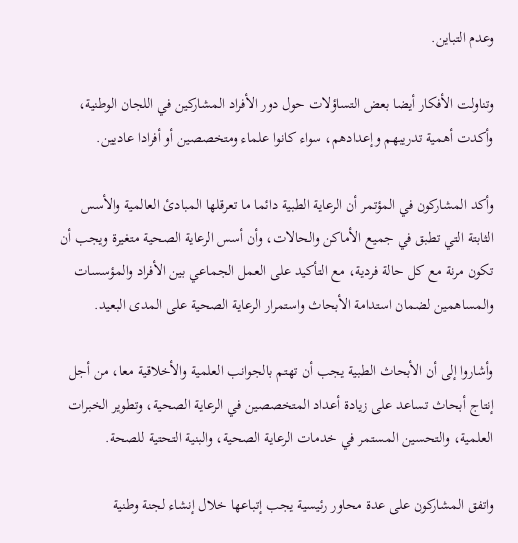وعدم التباين.

وتناولت الأفكار أيضا بعض التساؤلات حول دور الأفراد المشاركين في اللجان الوطنية، وأكدت أهمية تدريبهم وإعدادهم، سواء كانوا علماء ومتخصصين أو أفرادا عاديين.

وأكد المشاركون في المؤتمر أن الرعاية الطبية دائما ما تعرقلها المبادئ العالمية والأسس الثابتة التي تطبق في جميع الأماكن والحالات، وأن أسس الرعاية الصحية متغيرة ويجب أن تكون مرنة مع كل حالة فردية، مع التأكيد على العمل الجماعي بين الأفراد والمؤسسات والمساهمين لضمان استدامة الأبحاث واستمرار الرعاية الصحية على المدى البعيد.

وأشاروا إلى أن الأبحاث الطبية يجب أن تهتم بالجوانب العلمية والأخلاقية معا، من أجل إنتاج أبحاث تساعد على زيادة أعداد المتخصصين في الرعاية الصحية، وتطوير الخبرات العلمية، والتحسين المستمر في خدمات الرعاية الصحية، والبنية التحتية للصحة.

واتفق المشاركون على عدة محاور رئيسية يجب إتباعها خلال إنشاء لجنة وطنية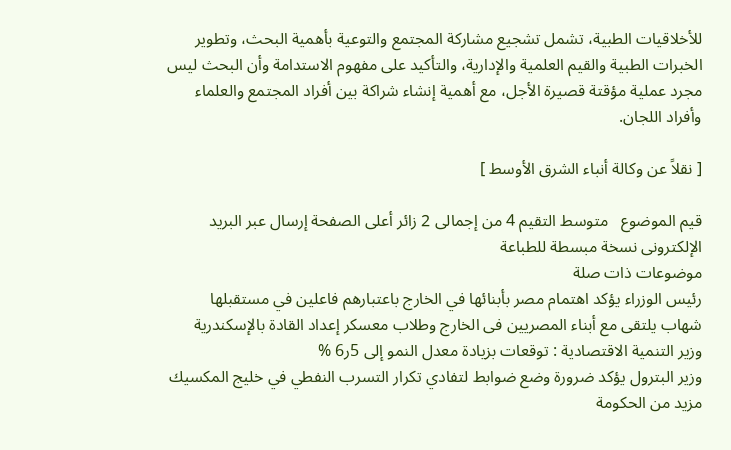للأخلاقيات الطبية، تشمل تشجيع مشاركة المجتمع والتوعية بأهمية البحث، وتطوير الخبرات الطبية والقيم العلمية والإدارية، والتأكيد على مفهوم الاستدامة وأن البحث ليس مجرد عملية مؤقتة قصيرة الأجل، مع أهمية إنشاء شراكة بين أفراد المجتمع والعلماء وأفراد اللجان.

[ نقلاً عن وكالة أنباء الشرق الأوسط ]

قيم الموضوع   متوسط التقيم 4 من إجمالى 2 زائر أعلى الصفحة إرسال عبر البريد الإلكترونى نسخة مبسطة للطباعة
موضوعات ذات صلة
رئيس الوزراء يؤكد اهتمام مصر بأبنائها في الخارج باعتبارهم فاعلين في مستقبلها
شهاب يلتقى مع أبناء المصريين فى الخارج وطلاب معسكر إعداد القادة بالإسكندرية
وزير التنمية الاقتصادية : توقعات بزيادة معدل النمو إلى 5ر6 %
وزير البترول يؤكد ضرورة وضع ضوابط لتفادي تكرار التسرب النفطي في خليج المكسيك
مزيد من الحكومة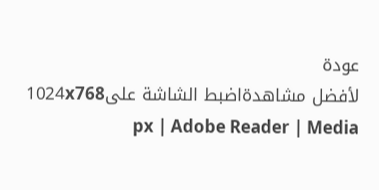عودة
لأفضل مشاهدةاضبط الشاشة على1024x768 px | Adobe Reader | Media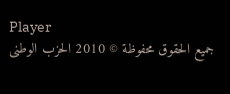Player
جميع الحقوق محفوظة © 2010 الحزب الوطنى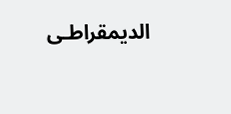الديمقراطـى